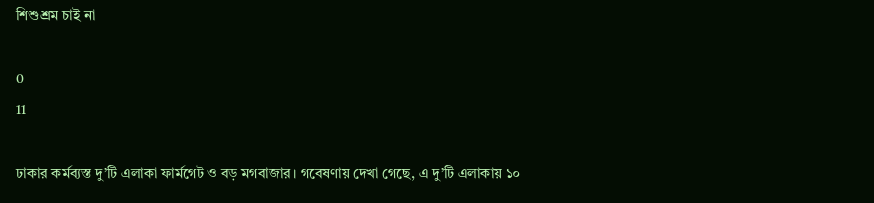শিশুশ্রম চাই না

0
11

ঢাকার কর্মব্যস্ত দু’টি এলাকা ফার্মগেট ও বড় মগবাজার। গবেষণায় দেখা গেছে, এ দু’টি এলাকায় ১০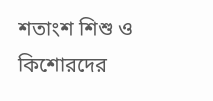শতাংশ শিশু ও কিশোরদের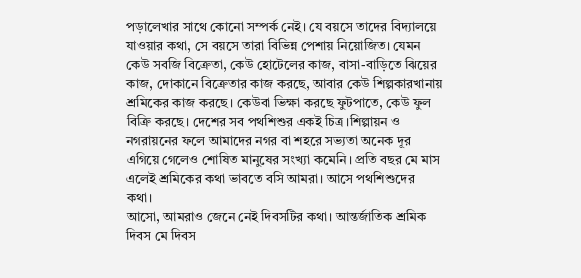পড়ালেখার সাথে কোনো সম্পর্ক নেই। যে বয়সে তাদের বিদ্যালয়ে যাওয়ার কথা, সে বয়সে তারা বিভিন্ন পেশায় নিয়োজিত। যেমন কেউ সবজি বিক্রেতা, কেউ হোটেলের কাজ, বাসা-বাড়িতে ঝিয়ের কাজ, দোকানে বিক্রেতার কাজ করছে, আবার কেউ শিল্পকারখানায় শ্রমিকের কাজ করছে। কেউবা ভিক্ষা করছে ফুটপাতে, কেউ ফুল বিক্রি করছে। দেশের সব পথশিশুর একই চিত্র।শিল্পায়ন ও নগরায়নের ফলে আমাদের নগর বা শহরে সভ্যতা অনেক দূর এগিয়ে গেলেও শোষিত মানুষের সংখ্যা কমেনি। প্রতি বছর মে মাস এলেই শ্রমিকের কথা ভাবতে বসি আমরা। আসে পথশিশুদের কথা।
আসো, আমরাও জেনে নেই দিবসটির কথা। আন্তর্জাতিক শ্রমিক দিবস মে দিবস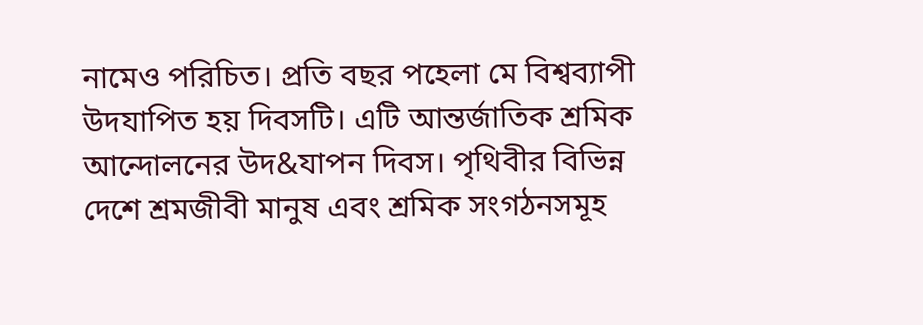নামেও পরিচিত। প্রতি বছর পহেলা মে বিশ্বব্যাপী উদযাপিত হয় দিবসটি। এটি আন্তর্জাতিক শ্রমিক আন্দোলনের উদ&যাপন দিবস। পৃথিবীর বিভিন্ন দেশে শ্রমজীবী মানুষ এবং শ্রমিক সংগঠনসমূহ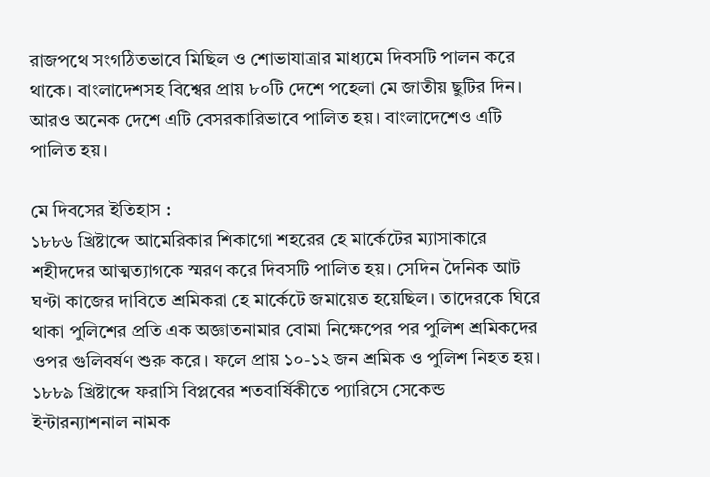রাজপথে সংগঠিতভাবে মিছিল ও শোভাযাত্রার মাধ্যমে দিবসটি পালন করে থাকে। বাংলাদেশসহ বিশ্বের প্রায় ৮০টি দেশে পহেলা মে জাতীয় ছুটির দিন। আরও অনেক দেশে এটি বেসরকারিভাবে পালিত হয়। বাংলাদেশেও এটি পালিত হয়।

মে দিবসের ইতিহাস :
১৮৮৬ খ্রিষ্টাব্দে আমেরিকার শিকাগো শহরের হে মার্কেটের ম্যাসাকারে শহীদদের আত্মত্যাগকে স্মরণ করে দিবসটি পালিত হয়। সেদিন দৈনিক আট ঘণ্টা কাজের দাবিতে শ্রমিকরা হে মার্কেটে জমায়েত হয়েছিল। তাদেরকে ঘিরে থাকা পুলিশের প্রতি এক অজ্ঞাতনামার বোমা নিক্ষেপের পর পুলিশ শ্রমিকদের ওপর গুলিবর্ষণ শুরু করে। ফলে প্রায় ১০-১২ জন শ্রমিক ও পুলিশ নিহত হয়। ১৮৮৯ খ্রিষ্টাব্দে ফরাসি বিপ্লবের শতবার্ষিকীতে প্যারিসে সেকেন্ড ইন্টারন্যাশনাল নামক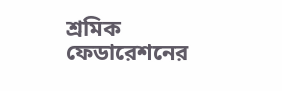শ্রমিক ফেডারেশনের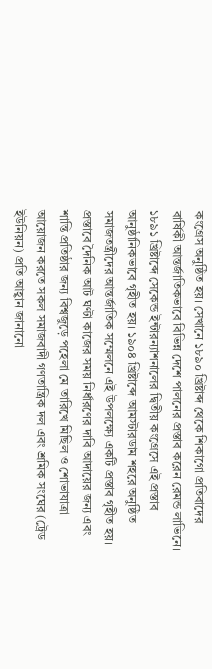কংগ্রেস অনুষ্ঠিত হয়। সেখানে ১৮৯০ খ্রিষ্টাব্দ থেকে শিকাগো প্রতিবাদের বার্ষিকী আন্তর্জাতিকভাবে বিভিন্ন দেশে পালনের প্রস্তাব করেন রেমন্ড লাভিনে। ১৮৯১ খ্রিষ্টাব্দে সেকেন্ড ইন্টারন্যাশনালের দ্বিতীয় কংগ্রেসে এই প্রস্তাব আনুষ্ঠানিকভাবে গৃহীত হয়। ১৯০৪ খ্রিষ্টাব্দে আমস্টারডাম শহরে অনুষ্ঠিত সমাজতন্ত্রীদের আন্তর্জাতিক সম্মেলনে এই উপলক্ষ্যে একটি প্রস্তাব গৃহীত হয়। প্রস্তাবে দৈনিক আট ঘণ্টা কাজের সময় নির্ধারণের দাবি আদায়ের জন্য এবং শান্তি প্রতিষ্ঠার জন্য বিশ্বজুড়ে পহেলা মে তারিখে মিছিল ও শোভাযাত্রা আয়োজন করতে সকল সমাজবাদী গণতান্ত্রিক দল এবং শ্রমিক সংঘের (ট্রেড ইউনিয়ন) প্রতি আহ্বান জানানো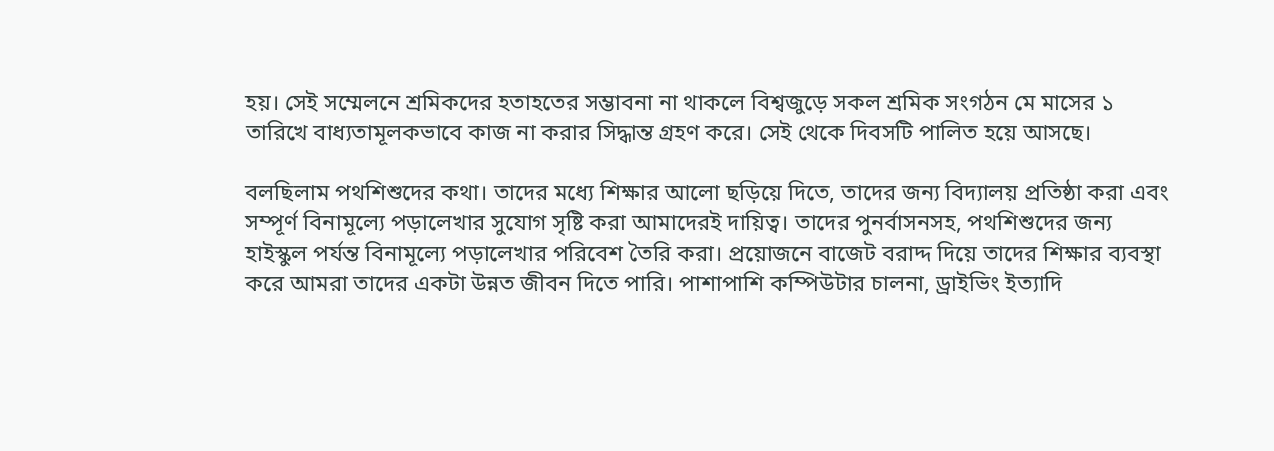হয়। সেই সম্মেলনে শ্রমিকদের হতাহতের সম্ভাবনা না থাকলে বিশ্বজুড়ে সকল শ্রমিক সংগঠন মে মাসের ১ তারিখে বাধ্যতামূলকভাবে কাজ না করার সিদ্ধান্ত গ্রহণ করে। সেই থেকে দিবসটি পালিত হয়ে আসছে।

বলছিলাম পথশিশুদের কথা। তাদের মধ্যে শিক্ষার আলো ছড়িয়ে দিতে, তাদের জন্য বিদ্যালয় প্রতিষ্ঠা করা এবং সম্পূর্ণ বিনামূল্যে পড়ালেখার সুযোগ সৃষ্টি করা আমাদেরই দায়িত্ব। তাদের পুনর্বাসনসহ, পথশিশুদের জন্য হাইস্কুল পর্যন্ত বিনামূল্যে পড়ালেখার পরিবেশ তৈরি করা। প্রয়োজনে বাজেট বরাদ্দ দিয়ে তাদের শিক্ষার ব্যবস্থা করে আমরা তাদের একটা উন্নত জীবন দিতে পারি। পাশাপাশি কম্পিউটার চালনা, ড্রাইভিং ইত্যাদি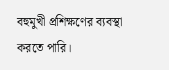বহুমুখী প্রশিক্ষণের ব্যবস্থা করতে পারি।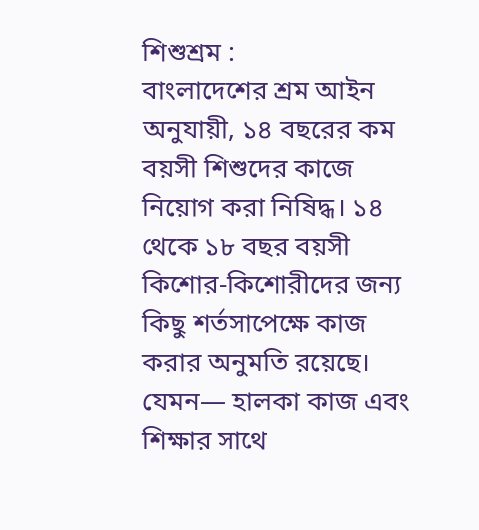শিশুশ্রম :
বাংলাদেশের শ্রম আইন অনুযায়ী, ১৪ বছরের কম বয়সী শিশুদের কাজে নিয়োগ করা নিষিদ্ধ। ১৪ থেকে ১৮ বছর বয়সী কিশোর-কিশোরীদের জন্য কিছু শর্তসাপেক্ষে কাজ করার অনুমতি রয়েছে। যেমন— হালকা কাজ এবং শিক্ষার সাথে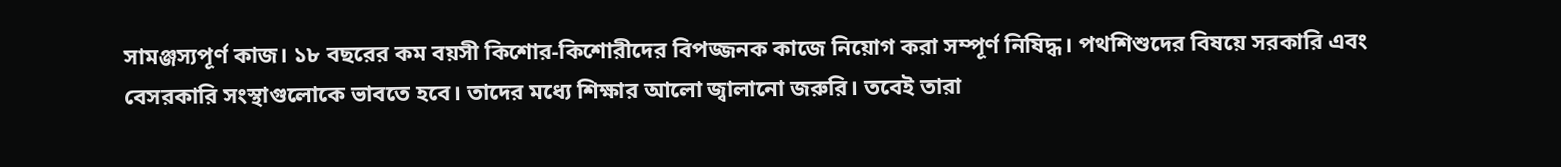সামঞ্জস্যপূর্ণ কাজ। ১৮ বছরের কম বয়সী কিশোর-কিশোরীদের বিপজ্জনক কাজে নিয়োগ করা সম্পূর্ণ নিষিদ্ধ। পথশিশুদের বিষয়ে সরকারি এবং বেসরকারি সংস্থাগুলোকে ভাবতে হবে। তাদের মধ্যে শিক্ষার আলো জ্বালানো জরুরি। তবেই তারা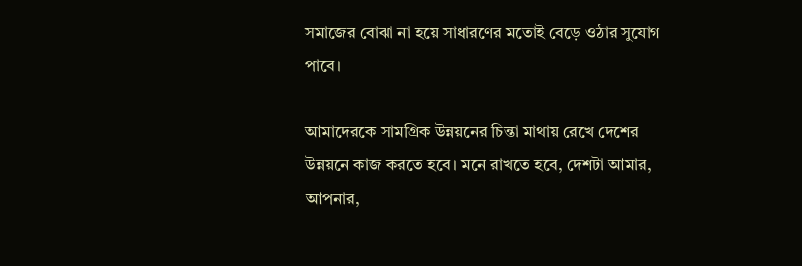সমাজের বোঝা না হয়ে সাধারণের মতোই বেড়ে ওঠার সুযোগ পাবে।

আমাদেরকে সামগ্রিক উন্নয়নের চিন্তা মাথায় রেখে দেশের উন্নয়নে কাজ করতে হবে। মনে রাখতে হবে, দেশটা আমার, আপনার,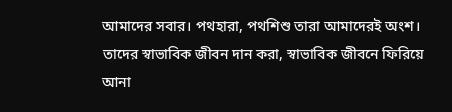আমাদের সবার। পথহারা, পথশিশু তারা আমাদেরই অংশ। তাদের স্বাভাবিক জীবন দান করা, স্বাভাবিক জীবনে ফিরিয়ে আনা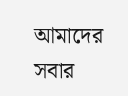আমাদের সবার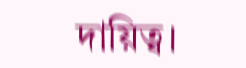দায়িত্ব।